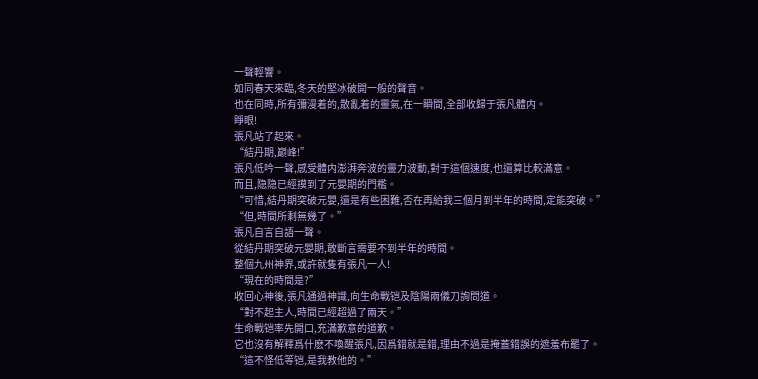一聲輕響。
如同春天來臨,冬天的堅冰破開一般的聲音。
也在同時,所有彌漫着的,散亂着的靈氣,在一瞬間,全部收歸于張凡體内。
睜眼!
張凡站了起來。
“結丹期,巅峰!”
張凡低吟一聲,感受體内澎湃奔波的靈力波動,對于這個速度,也還算比較滿意。
而且,隐隐已經摸到了元嬰期的門檻。
“可惜,結丹期突破元嬰,還是有些困難,否在再給我三個月到半年的時間,定能突破。”
“但,時間所剩無幾了。”
張凡自言自語一聲。
從結丹期突破元嬰期,敢斷言需要不到半年的時間。
整個九州神界,或許就隻有張凡一人!
“現在的時間是?”
收回心神後,張凡通過神識,向生命戰铠及陰陽兩儀刀詢問道。
“對不起主人,時間已經超過了兩天。”
生命戰铠率先開口,充滿歉意的道歉。
它也沒有解釋爲什麽不喚醒張凡,因爲錯就是錯,理由不過是掩蓋錯誤的遮羞布罷了。
“這不怪低等铠,是我教他的。”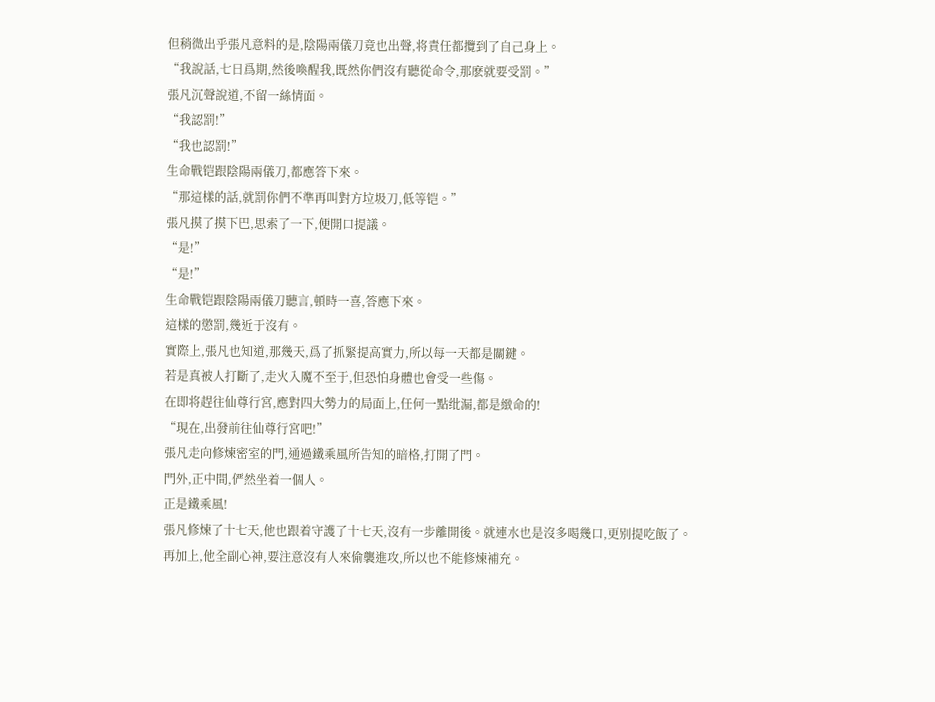但稍微出乎張凡意料的是,陰陽兩儀刀竟也出聲,将責任都攬到了自己身上。
“我說話,七日爲期,然後喚醒我,既然你們沒有聽從命令,那麽就要受罰。”
張凡沉聲說道,不留一絲情面。
“我認罰!”
“我也認罰!”
生命戰铠跟陰陽兩儀刀,都應答下來。
“那這樣的話,就罰你們不準再叫對方垃圾刀,低等铠。”
張凡摸了摸下巴,思索了一下,便開口提議。
“是!”
“是!”
生命戰铠跟陰陽兩儀刀聽言,頓時一喜,答應下來。
這樣的懲罰,幾近于沒有。
實際上,張凡也知道,那幾天,爲了抓緊提高實力,所以每一天都是關鍵。
若是真被人打斷了,走火入魔不至于,但恐怕身體也會受一些傷。
在即将趕往仙尊行宮,應對四大勢力的局面上,任何一點纰漏,都是緻命的!
“現在,出發前往仙尊行宮吧!”
張凡走向修煉密室的門,通過鐵乘風所告知的暗格,打開了門。
門外,正中間,俨然坐着一個人。
正是鐵乘風!
張凡修煉了十七天,他也跟着守護了十七天,沒有一步離開後。就連水也是沒多喝幾口,更别提吃飯了。
再加上,他全副心神,要注意沒有人來偷襲進攻,所以也不能修煉補充。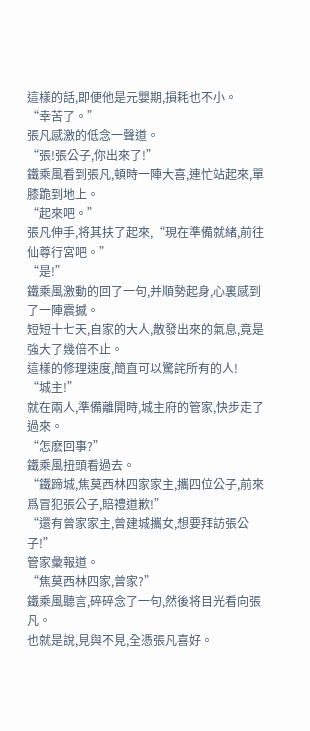這樣的話,即便他是元嬰期,損耗也不小。
“幸苦了。”
張凡感激的低念一聲道。
“張!張公子,你出來了!”
鐵乘風看到張凡,頓時一陣大喜,連忙站起來,單膝跪到地上。
“起來吧。”
張凡伸手,将其扶了起來,“現在準備就緒,前往仙尊行宮吧。”
“是!”
鐵乘風激動的回了一句,并順勢起身,心裏感到了一陣震撼。
短短十七天,自家的大人,散發出來的氣息,竟是強大了幾倍不止。
這樣的修理速度,簡直可以驚詫所有的人!
“城主!”
就在兩人,準備離開時,城主府的管家,快步走了過來。
“怎麽回事?”
鐵乘風扭頭看過去。
“鐵蹄城,焦莫西林四家家主,攜四位公子,前來爲冒犯張公子,賠禮道歉!”
“還有曾家家主,曾建城攜女,想要拜訪張公子!”
管家彙報道。
“焦莫西林四家,曾家?”
鐵乘風聽言,碎碎念了一句,然後将目光看向張凡。
也就是說,見與不見,全憑張凡喜好。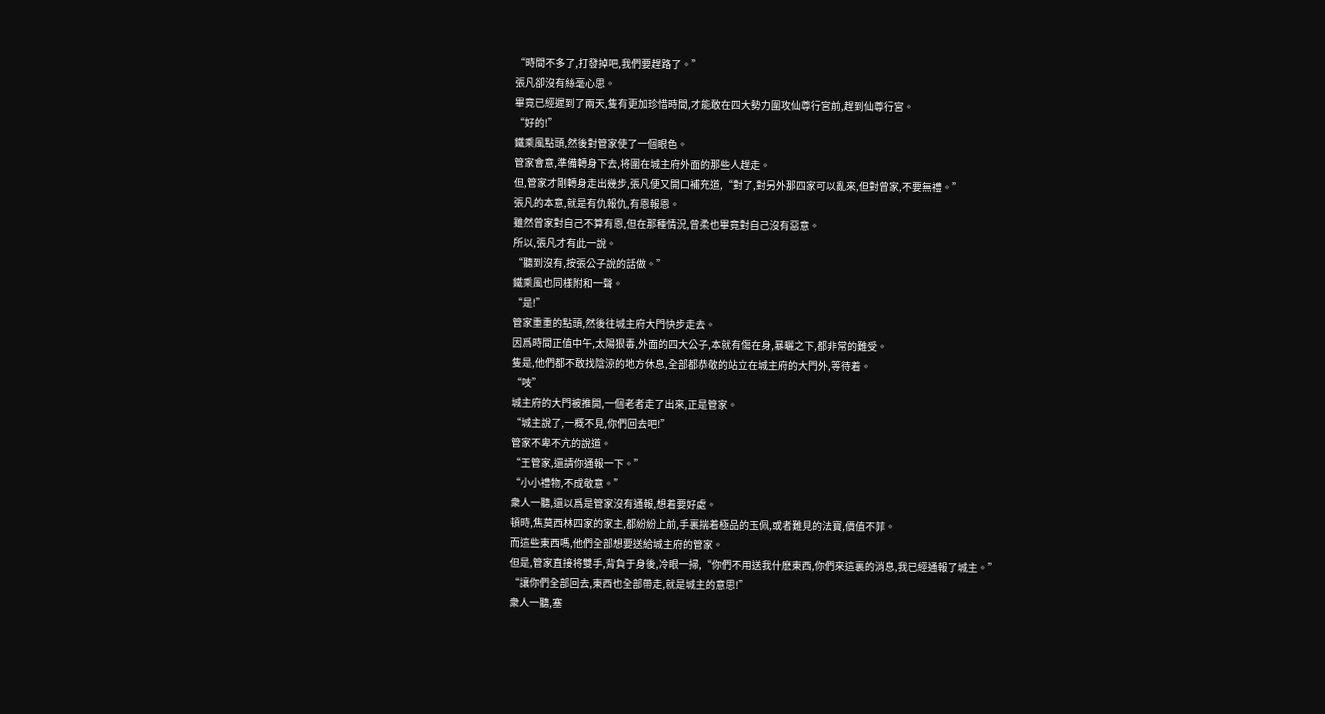“時間不多了,打發掉吧,我們要趕路了。”
張凡卻沒有絲毫心思。
畢竟已經遲到了兩天,隻有更加珍惜時間,才能敢在四大勢力圍攻仙尊行宮前,趕到仙尊行宮。
“好的!”
鐵乘風點頭,然後對管家使了一個眼色。
管家會意,準備轉身下去,将圍在城主府外面的那些人趕走。
但,管家才剛轉身走出幾步,張凡便又開口補充道,“對了,對另外那四家可以亂來,但對曾家,不要無禮。”
張凡的本意,就是有仇報仇,有恩報恩。
雖然曾家對自己不算有恩,但在那種情況,曾柔也畢竟對自己沒有惡意。
所以,張凡才有此一說。
“聽到沒有,按張公子說的話做。”
鐵乘風也同樣附和一聲。
“是!”
管家重重的點頭,然後往城主府大門快步走去。
因爲時間正值中午,太陽狠毒,外面的四大公子,本就有傷在身,暴曬之下,都非常的難受。
隻是,他們都不敢找陰涼的地方休息,全部都恭敬的站立在城主府的大門外,等待着。
“吱”
城主府的大門被推開,一個老者走了出來,正是管家。
“城主說了,一概不見,你們回去吧!”
管家不卑不亢的說道。
“王管家,還請你通報一下。”
“小小禮物,不成敬意。”
衆人一聽,還以爲是管家沒有通報,想着要好處。
頓時,焦莫西林四家的家主,都紛紛上前,手裏揣着極品的玉佩,或者難見的法寶,價值不菲。
而這些東西嗎,他們全部想要送給城主府的管家。
但是,管家直接将雙手,背負于身後,冷眼一掃,“你們不用送我什麽東西,你們來這裏的消息,我已經通報了城主。”
“讓你們全部回去,東西也全部帶走,就是城主的意思!”
衆人一聽,塞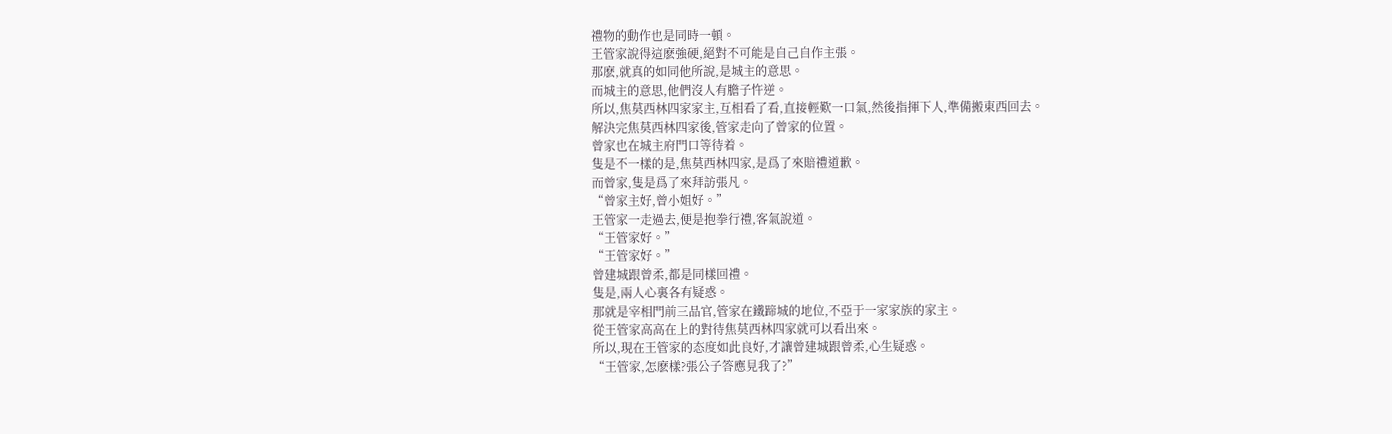禮物的動作也是同時一頓。
王管家說得這麽強硬,絕對不可能是自己自作主張。
那麽,就真的如同他所說,是城主的意思。
而城主的意思,他們沒人有膽子忤逆。
所以,焦莫西林四家家主,互相看了看,直接輕歎一口氣,然後指揮下人,準備搬東西回去。
解決完焦莫西林四家後,管家走向了曾家的位置。
曾家也在城主府門口等待着。
隻是不一樣的是,焦莫西林四家,是爲了來賠禮道歉。
而曾家,隻是爲了來拜訪張凡。
“曾家主好,曾小姐好。”
王管家一走過去,便是抱拳行禮,客氣說道。
“王管家好。”
“王管家好。”
曾建城跟曾柔,都是同樣回禮。
隻是,兩人心裏各有疑惑。
那就是宰相門前三品官,管家在鐵蹄城的地位,不亞于一家家族的家主。
從王管家高高在上的對待焦莫西林四家就可以看出來。
所以,現在王管家的态度如此良好,才讓曾建城跟曾柔,心生疑惑。
“王管家,怎麽樣?張公子答應見我了?”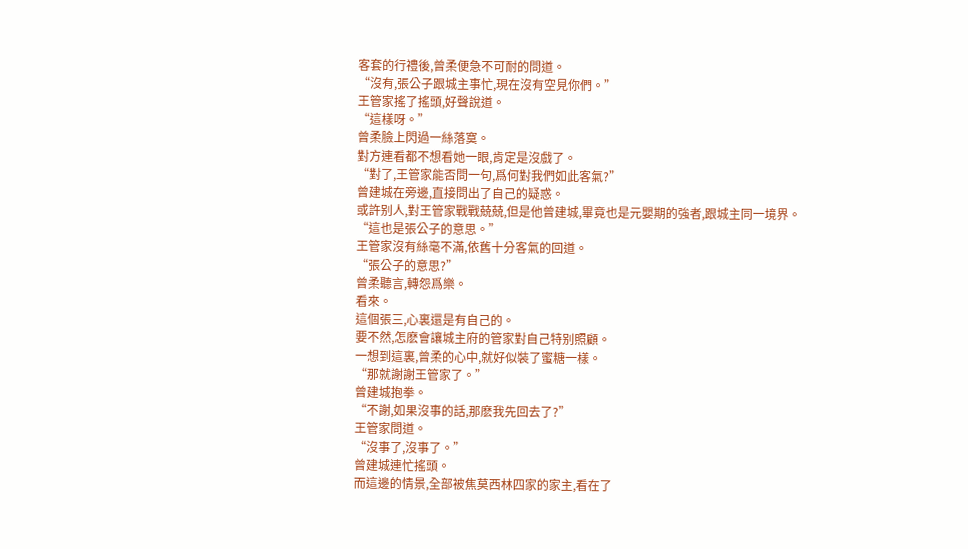客套的行禮後,曾柔便急不可耐的問道。
“沒有,張公子跟城主事忙,現在沒有空見你們。”
王管家搖了搖頭,好聲說道。
“這樣呀。”
曾柔臉上閃過一絲落寞。
對方連看都不想看她一眼,肯定是沒戲了。
“對了,王管家能否問一句,爲何對我們如此客氣?”
曾建城在旁邊,直接問出了自己的疑惑。
或許别人,對王管家戰戰兢兢,但是他曾建城,畢竟也是元嬰期的強者,跟城主同一境界。
“這也是張公子的意思。”
王管家沒有絲毫不滿,依舊十分客氣的回道。
“張公子的意思?”
曾柔聽言,轉怨爲樂。
看來。
這個張三,心裏還是有自己的。
要不然,怎麽會讓城主府的管家對自己特别照顧。
一想到這裏,曾柔的心中,就好似裝了蜜糖一樣。
“那就謝謝王管家了。”
曾建城抱拳。
“不謝,如果沒事的話,那麽我先回去了?”
王管家問道。
“沒事了,沒事了。”
曾建城連忙搖頭。
而這邊的情景,全部被焦莫西林四家的家主,看在了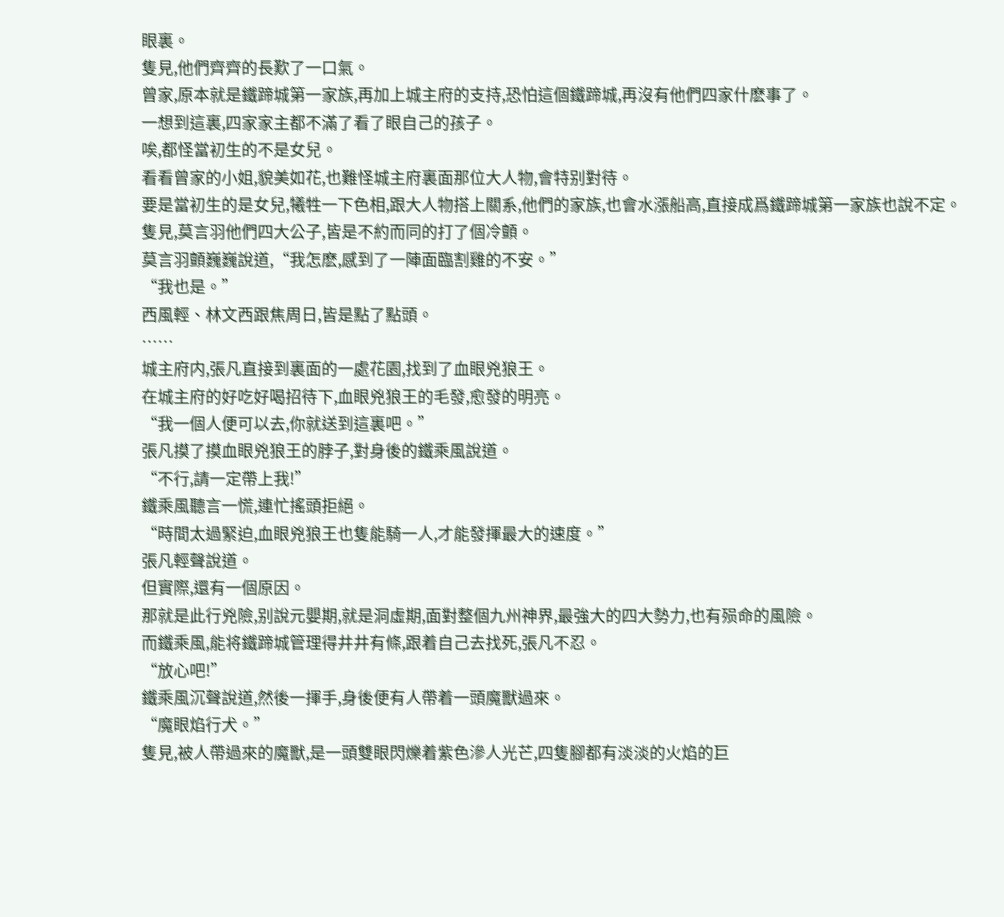眼裏。
隻見,他們齊齊的長歎了一口氣。
曾家,原本就是鐵蹄城第一家族,再加上城主府的支持,恐怕這個鐵蹄城,再沒有他們四家什麽事了。
一想到這裏,四家家主都不滿了看了眼自己的孩子。
唉,都怪當初生的不是女兒。
看看曾家的小姐,貌美如花,也難怪城主府裏面那位大人物,會特别對待。
要是當初生的是女兒,犧牲一下色相,跟大人物搭上關系,他們的家族,也會水漲船高,直接成爲鐵蹄城第一家族也說不定。
隻見,莫言羽他們四大公子,皆是不約而同的打了個冷顫。
莫言羽顫巍巍說道,“我怎麽,感到了一陣面臨割雞的不安。”
“我也是。”
西風輕、林文西跟焦周日,皆是點了點頭。
……
城主府内,張凡直接到裏面的一處花園,找到了血眼兇狼王。
在城主府的好吃好喝招待下,血眼兇狼王的毛發,愈發的明亮。
“我一個人便可以去,你就送到這裏吧。”
張凡摸了摸血眼兇狼王的脖子,對身後的鐵乘風說道。
“不行,請一定帶上我!”
鐵乘風聽言一慌,連忙搖頭拒絕。
“時間太過緊迫,血眼兇狼王也隻能騎一人,才能發揮最大的速度。”
張凡輕聲說道。
但實際,還有一個原因。
那就是此行兇險,别說元嬰期,就是洞虛期,面對整個九州神界,最強大的四大勢力,也有殒命的風險。
而鐵乘風,能将鐵蹄城管理得井井有條,跟着自己去找死,張凡不忍。
“放心吧!”
鐵乘風沉聲說道,然後一揮手,身後便有人帶着一頭魔獸過來。
“魔眼焰行犬。”
隻見,被人帶過來的魔獸,是一頭雙眼閃爍着紫色滲人光芒,四隻腳都有淡淡的火焰的巨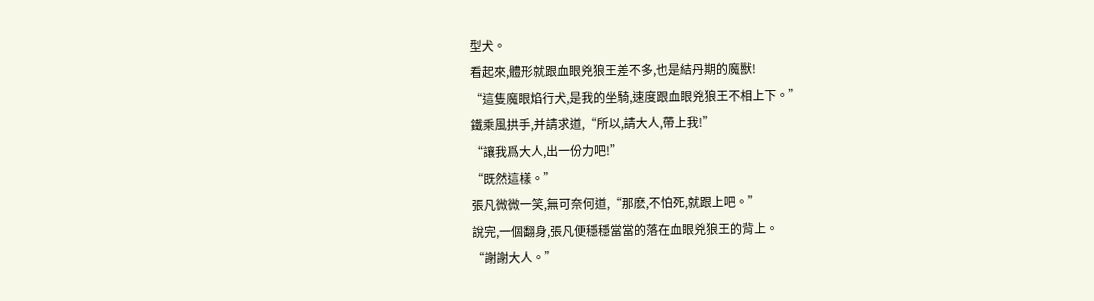型犬。
看起來,體形就跟血眼兇狼王差不多,也是結丹期的魔獸!
“這隻魔眼焰行犬,是我的坐騎,速度跟血眼兇狼王不相上下。”
鐵乘風拱手,并請求道,“所以,請大人,帶上我!”
“讓我爲大人,出一份力吧!”
“既然這樣。”
張凡微微一笑,無可奈何道,“那麽,不怕死,就跟上吧。”
說完,一個翻身,張凡便穩穩當當的落在血眼兇狼王的背上。
“謝謝大人。”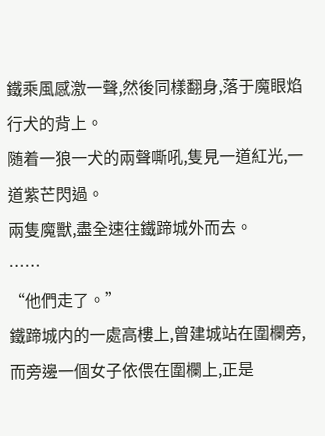鐵乘風感激一聲,然後同樣翻身,落于魔眼焰行犬的背上。
随着一狼一犬的兩聲嘶吼,隻見一道紅光,一道紫芒閃過。
兩隻魔獸,盡全速往鐵蹄城外而去。
……
“他們走了。”
鐵蹄城内的一處高樓上,曾建城站在圍欄旁,而旁邊一個女子依偎在圍欄上,正是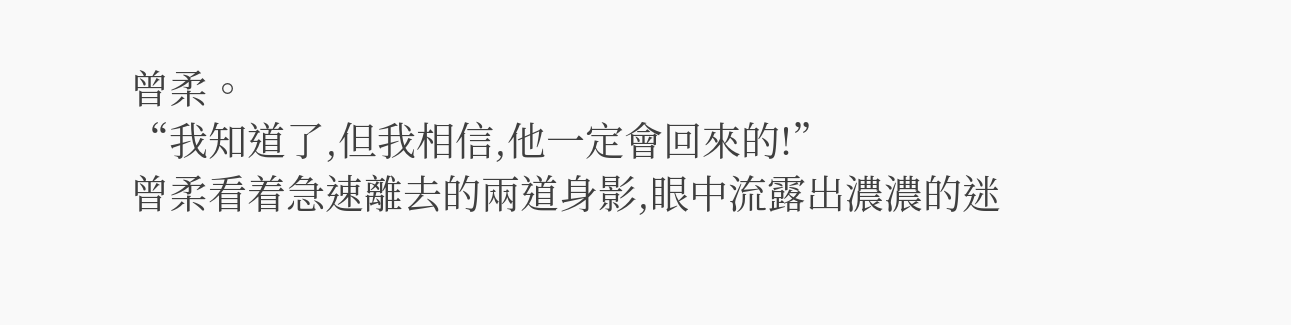曾柔。
“我知道了,但我相信,他一定會回來的!”
曾柔看着急速離去的兩道身影,眼中流露出濃濃的迷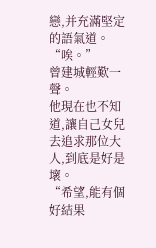戀,并充滿堅定的語氣道。
“唉。”
曾建城輕歎一聲。
他現在也不知道,讓自己女兒去追求那位大人,到底是好是壞。
“希望,能有個好結果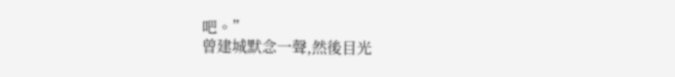吧。”
曾建城默念一聲,然後目光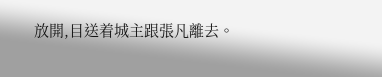放開,目送着城主跟張凡離去。